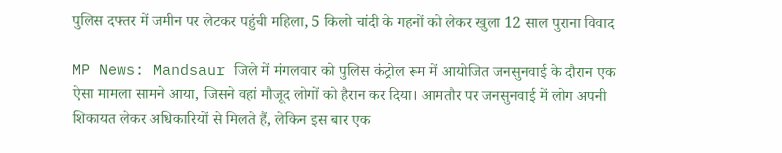पुलिस दफ्तर में जमीन पर लेटकर पहुंची महिला, 5 किलो चांदी के गहनों को लेकर खुला 12 साल पुराना विवाद

MP News: Mandsaur जिले में मंगलवार को पुलिस कंट्रोल रूम में आयोजित जनसुनवाई के दौरान एक ऐसा मामला सामने आया, जिसने वहां मौजूद लोगों को हैरान कर दिया। आमतौर पर जनसुनवाई में लोग अपनी शिकायत लेकर अधिकारियों से मिलते हैं, लेकिन इस बार एक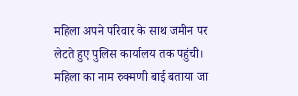महिला अपने परिवार के साथ जमीन पर लेटते हुए पुलिस कार्यालय तक पहुंची। महिला का नाम रुक्मणी बाई बताया जा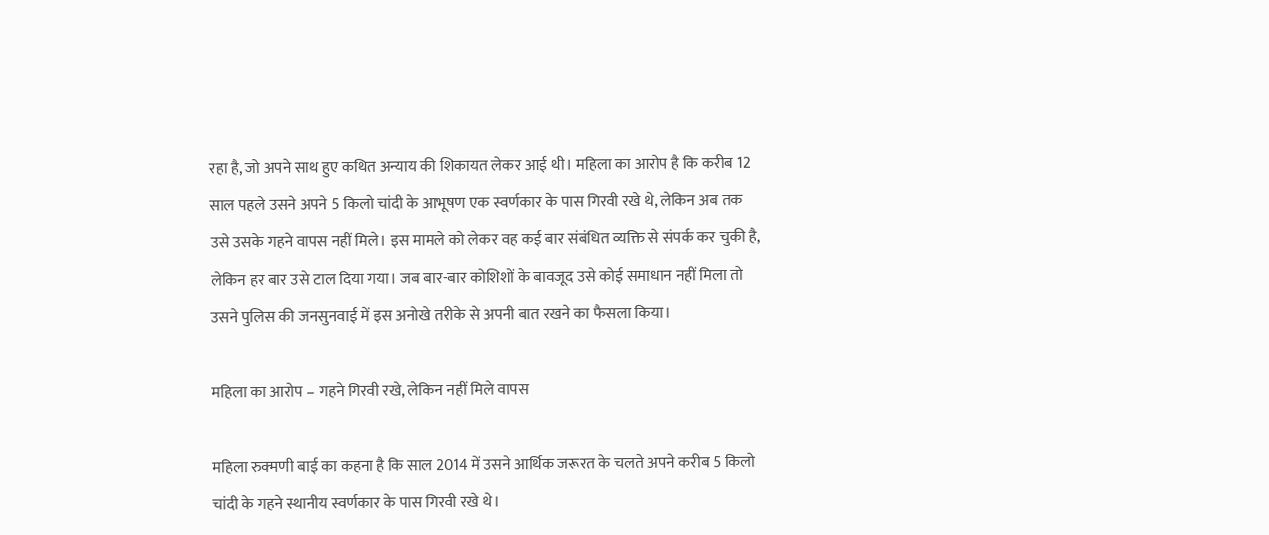रहा है, जो अपने साथ हुए कथित अन्याय की शिकायत लेकर आई थी। महिला का आरोप है कि करीब 12 साल पहले उसने अपने 5 किलो चांदी के आभूषण एक स्वर्णकार के पास गिरवी रखे थे, लेकिन अब तक उसे उसके गहने वापस नहीं मिले। इस मामले को लेकर वह कई बार संबंधित व्यक्ति से संपर्क कर चुकी है, लेकिन हर बार उसे टाल दिया गया। जब बार-बार कोशिशों के बावजूद उसे कोई समाधान नहीं मिला तो उसने पुलिस की जनसुनवाई में इस अनोखे तरीके से अपनी बात रखने का फैसला किया।

महिला का आरोप – गहने गिरवी रखे, लेकिन नहीं मिले वापस

महिला रुक्मणी बाई का कहना है कि साल 2014 में उसने आर्थिक जरूरत के चलते अपने करीब 5 किलो चांदी के गहने स्थानीय स्वर्णकार के पास गिरवी रखे थे।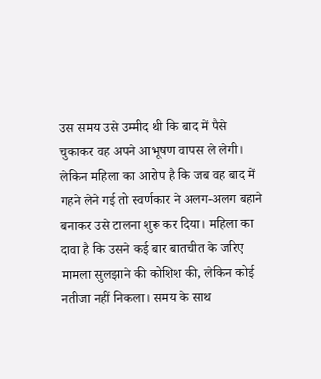उस समय उसे उम्मीद थी कि बाद में पैसे चुकाकर वह अपने आभूषण वापस ले लेगी। लेकिन महिला का आरोप है कि जब वह बाद में गहने लेने गई तो स्वर्णकार ने अलग-अलग बहाने बनाकर उसे टालना शुरू कर दिया। महिला का दावा है कि उसने कई बार बातचीत के जरिए मामला सुलझाने की कोशिश की, लेकिन कोई नतीजा नहीं निकला। समय के साथ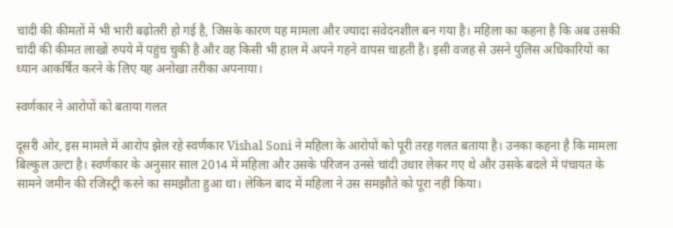चांदी की कीमतों में भी भारी बढ़ोतरी हो गई है, जिसके कारण यह मामला और ज्यादा संवेदनशील बन गया है। महिला का कहना है कि अब उसकी चांदी की कीमत लाखों रुपये में पहुंच चुकी है और वह किसी भी हाल में अपने गहने वापस चाहती है। इसी वजह से उसने पुलिस अधिकारियों का ध्यान आकर्षित करने के लिए यह अनोखा तरीका अपनाया।

स्वर्णकार ने आरोपों को बताया गलत

दूसरी ओर, इस मामले में आरोप झेल रहे स्वर्णकार Vishal Soni ने महिला के आरोपों को पूरी तरह गलत बताया है। उनका कहना है कि मामला बिल्कुल उल्टा है। स्वर्णकार के अनुसार साल 2014 में महिला और उसके परिजन उनसे चांदी उधार लेकर गए थे और उसके बदले में पंचायत के सामने जमीन की रजिस्ट्री करने का समझौता हुआ था। लेकिन बाद में महिला ने उस समझौते को पूरा नहीं किया।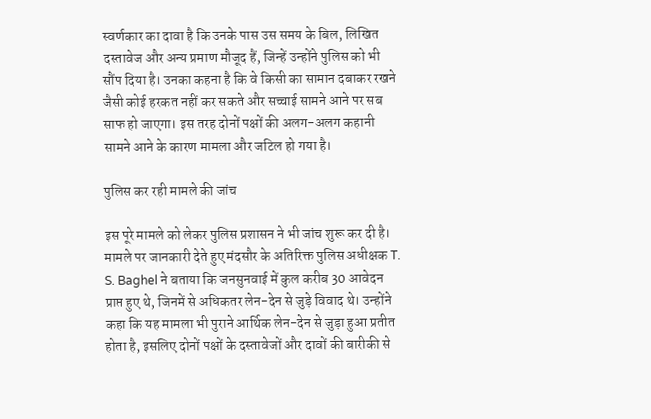स्वर्णकार का दावा है कि उनके पास उस समय के बिल, लिखित दस्तावेज और अन्य प्रमाण मौजूद हैं, जिन्हें उन्होंने पुलिस को भी सौंप दिया है। उनका कहना है कि वे किसी का सामान दबाकर रखने जैसी कोई हरकत नहीं कर सकते और सच्चाई सामने आने पर सब साफ हो जाएगा। इस तरह दोनों पक्षों की अलग-अलग कहानी सामने आने के कारण मामला और जटिल हो गया है।

पुलिस कर रही मामले की जांच

इस पूरे मामले को लेकर पुलिस प्रशासन ने भी जांच शुरू कर दी है। मामले पर जानकारी देते हुए मंदसौर के अतिरिक्त पुलिस अधीक्षक T. S. Baghel ने बताया कि जनसुनवाई में कुल करीब 30 आवेदन प्राप्त हुए थे, जिनमें से अधिकतर लेन-देन से जुड़े विवाद थे। उन्होंने कहा कि यह मामला भी पुराने आर्थिक लेन-देन से जुड़ा हुआ प्रतीत होता है, इसलिए दोनों पक्षों के दस्तावेजों और दावों की बारीकी से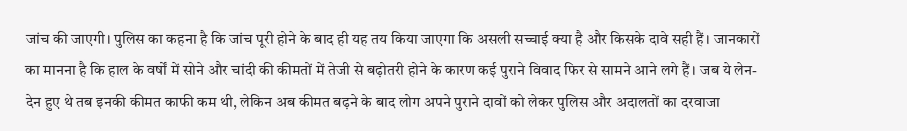जांच की जाएगी। पुलिस का कहना है कि जांच पूरी होने के बाद ही यह तय किया जाएगा कि असली सच्चाई क्या है और किसके दावे सही हैं। जानकारों का मानना है कि हाल के वर्षों में सोने और चांदी की कीमतों में तेजी से बढ़ोतरी होने के कारण कई पुराने विवाद फिर से सामने आने लगे हैं। जब ये लेन-देन हुए थे तब इनकी कीमत काफी कम थी, लेकिन अब कीमत बढ़ने के बाद लोग अपने पुराने दावों को लेकर पुलिस और अदालतों का दरवाजा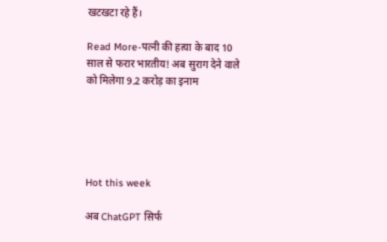खटखटा रहे हैं।

Read More-पत्नी की हत्या के बाद 10 साल से फरार भारतीय! अब सुराग देने वाले को मिलेगा 9.2 करोड़ का इनाम





Hot this week

अब ChatGPT सिर्फ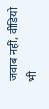जवाब नहीं, वीडियो भी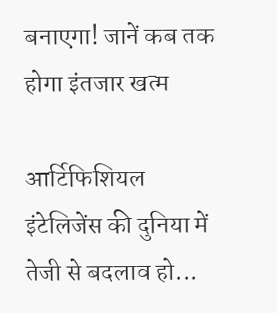बनाएगा! जानें कब तक होगा इंतजार खत्म

आर्टिफिशियल इंटेलिजेंस की दुनिया में तेजी से बदलाव हो...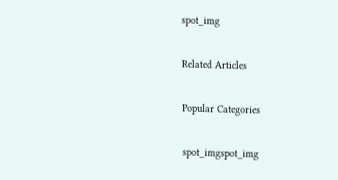spot_img

Related Articles

Popular Categories

spot_imgspot_img